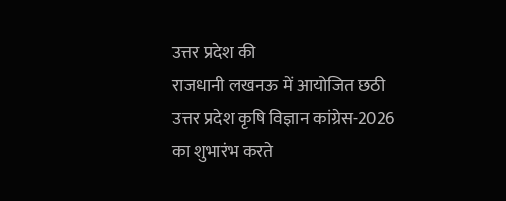उत्तर प्रदेश की
राजधानी लखनऊ में आयोजित छठी
उत्तर प्रदेश कृषि विज्ञान कांग्रेस-2026
का शुभारंभ करते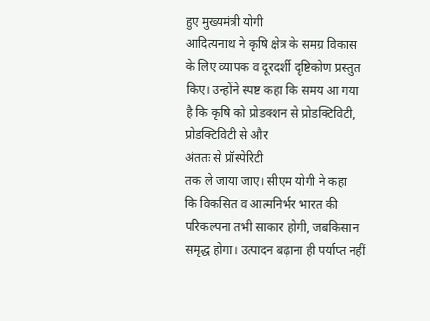हुए मुख्यमंत्री योगी
आदित्यनाथ ने कृषि क्षेत्र के समग्र विकास
के लिए व्यापक व दूरदर्शी दृष्टिकोण प्रस्तुत
किए। उन्होंने स्पष्ट कहा कि समय आ गया
है कि कृषि को प्रोडक्शन से प्रोडक्टिविटी,
प्रोडक्टिविटी से और
अंततः से प्रॉस्पेरिटी
तक ले जाया जाए। सीएम योगी ने कहा
कि विकसित व आत्मनिर्भर भारत की
परिकल्पना तभी साकार होगी, जबकिसान
समृद्ध होगा। उत्पादन बढ़ाना ही पर्याप्त नहीं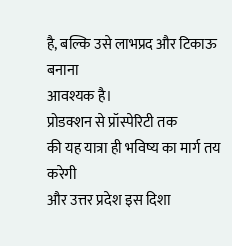है, बल्कि उसे लाभप्रद और टिकाऊ बनाना
आवश्यक है।
प्रोडक्शन से प्रॉस्पेरिटी तक
की यह यात्रा ही भविष्य का मार्ग तय करेगी
और उत्तर प्रदेश इस दिशा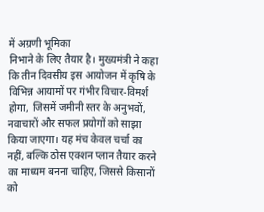में अग्रणी भूमिका
निभाने के लिए तैयार है। मुख्यमंत्री ने कहा
कि तीन दिवसीय इस आयोजन में कृषि के
विभिन्न आयामों पर गंभीर विचार-विमर्श
होगा, जिसमें जमीनी स्तर के अनुभवों,
नवाचारों और सफल प्रयोगों को साझा
किया जाएगा। यह मंच केवल चर्चा का
नहीं, बल्कि ठोस एक्शन प्लान तैयार करने
का माध्यम बनना चाहिए, जिससे किसानों
को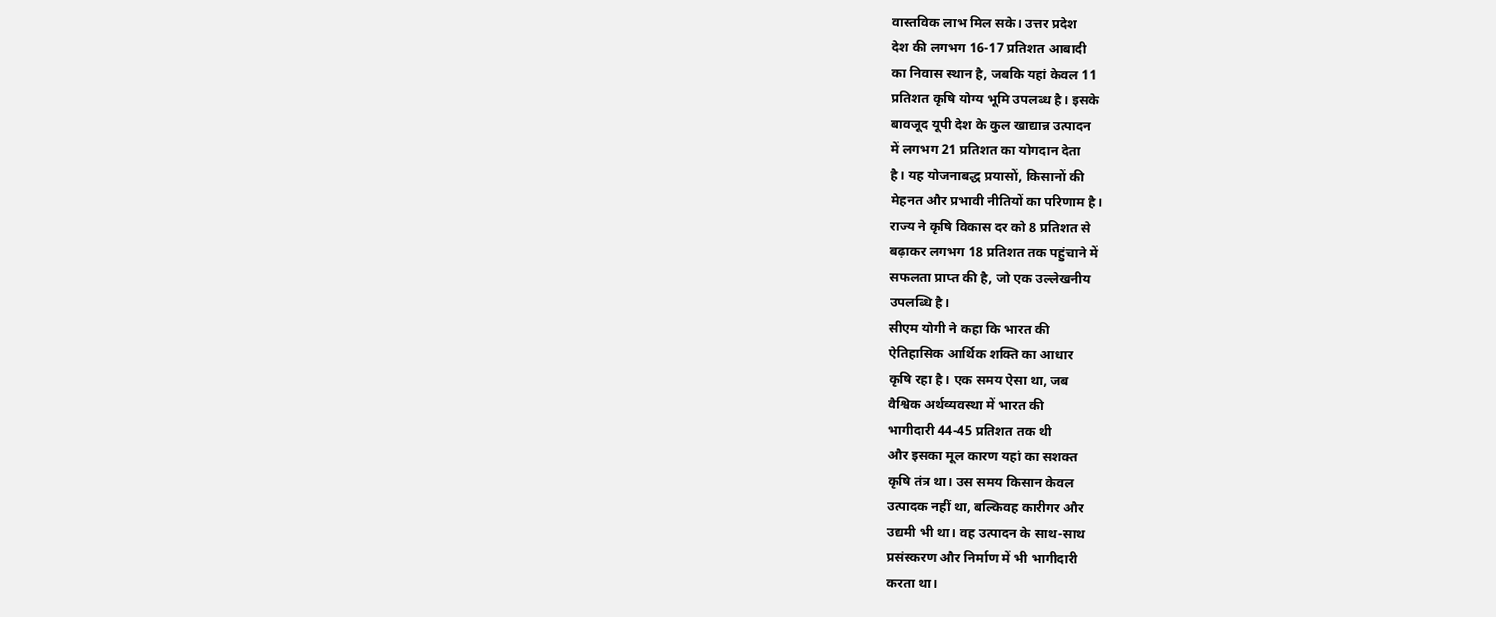वास्तविक लाभ मिल सके। उत्तर प्रदेश
देश की लगभग 16-17 प्रतिशत आबादी
का निवास स्थान है, जबकि यहां केवल 11
प्रतिशत कृषि योग्य भूमि उपलब्ध है। इसके
बावजूद यूपी देश के कुल खाद्यान्न उत्पादन
में लगभग 21 प्रतिशत का योगदान देता
है। यह योजनाबद्ध प्रयासों, किसानों की
मेहनत और प्रभावी नीतियों का परिणाम है।
राज्य ने कृषि विकास दर को 8 प्रतिशत से
बढ़ाकर लगभग 18 प्रतिशत तक पहुंचाने में
सफलता प्राप्त की है, जो एक उल्लेखनीय
उपलब्धि है।
सीएम योगी ने कहा कि भारत की
ऐतिहासिक आर्थिक शक्ति का आधार
कृषि रहा है। एक समय ऐसा था, जब
वैश्विक अर्थव्यवस्था में भारत की
भागीदारी 44-45 प्रतिशत तक थी
और इसका मूल कारण यहां का सशक्त
कृषि तंत्र था। उस समय किसान केवल
उत्पादक नहीं था, बल्किवह कारीगर और
उद्यमी भी था। वह उत्पादन के साथ-साथ
प्रसंस्करण और निर्माण में भी भागीदारी
करता था।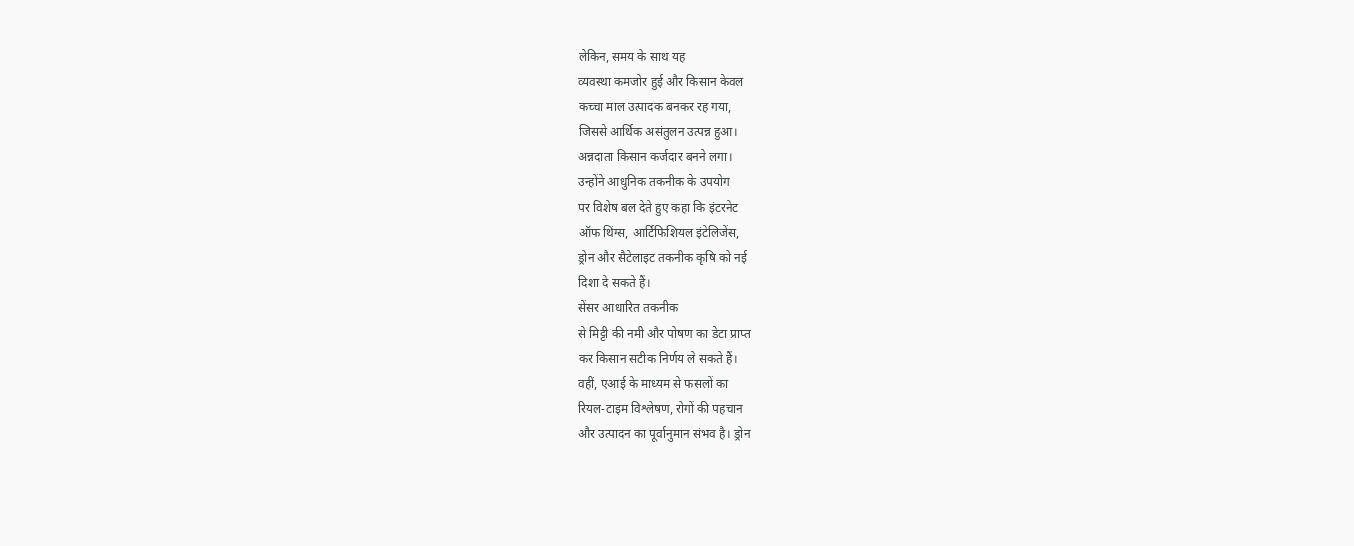लेकिन, समय के साथ यह
व्यवस्था कमजोर हुई और किसान केवल
कच्चा माल उत्पादक बनकर रह गया,
जिससे आर्थिक असंतुलन उत्पन्न हुआ।
अन्नदाता किसान कर्जदार बनने लगा।
उन्होंने आधुनिक तकनीक के उपयोग
पर विशेष बल देते हुए कहा कि इंटरनेट
ऑफ थिंग्स, आर्टिफिशियल इंटेलिजेंस,
ड्रोन और सैटेलाइट तकनीक कृषि को नई
दिशा दे सकते हैं।
सेंसर आधारित तकनीक
से मिट्टी की नमी और पोषण का डेटा प्राप्त
कर किसान सटीक निर्णय ले सकते हैं।
वहीं, एआई के माध्यम से फसलों का
रियल-टाइम विश्लेषण, रोगों की पहचान
और उत्पादन का पूर्वानुमान संभव है। ड्रोन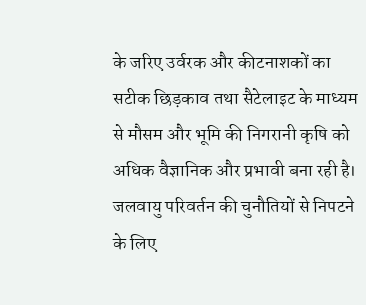के जरिए उर्वरक और कीटनाशकों का
सटीक छिड़काव तथा सैटेलाइट के माध्यम
से मौसम और भूमि की निगरानी कृषि को
अधिक वैज्ञानिक और प्रभावी बना रही है।
जलवायु परिवर्तन की चुनौतियों से निपटने
के लिए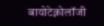बायोटेक्नोलॉजी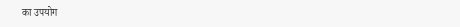का उपयोग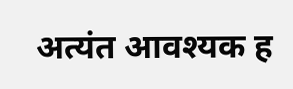अत्यंत आवश्यक ह